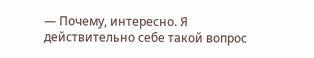— Почему, интересно. Я действительно себе такой вопрос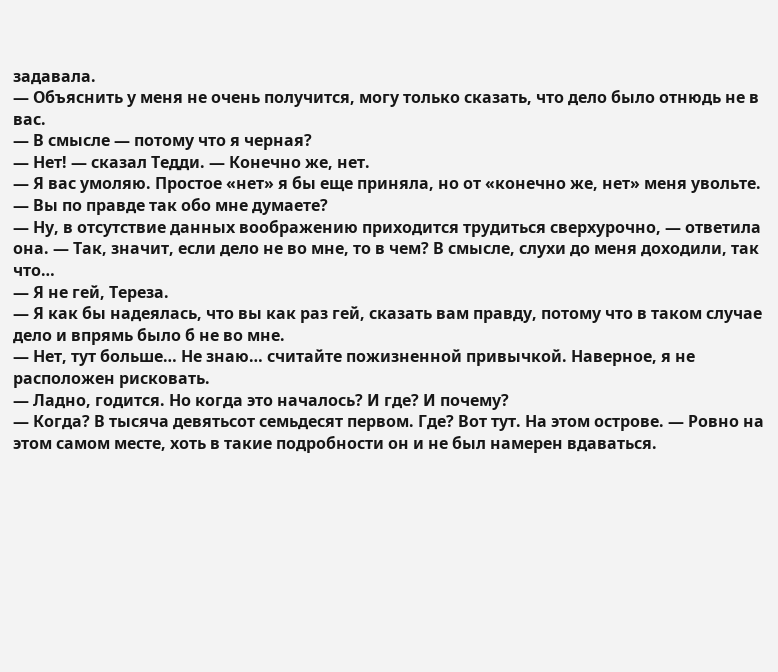задавала.
— Объяснить у меня не очень получится, могу только сказать, что дело было отнюдь не в вас.
— В смысле — потому что я черная?
— Нет! — сказал Тедди. — Конечно же, нет.
— Я вас умоляю. Простое «нет» я бы еще приняла, но от «конечно же, нет» меня увольте.
— Вы по правде так обо мне думаете?
— Ну, в отсутствие данных воображению приходится трудиться сверхурочно, — ответила она. — Так, значит, если дело не во мне, то в чем? В смысле, слухи до меня доходили, так что…
— Я не гей, Тереза.
— Я как бы надеялась, что вы как раз гей, сказать вам правду, потому что в таком случае дело и впрямь было б не во мне.
— Нет, тут больше… Не знаю… считайте пожизненной привычкой. Наверное, я не расположен рисковать.
— Ладно, годится. Но когда это началось? И где? И почему?
— Когда? В тысяча девятьсот семьдесят первом. Где? Вот тут. На этом острове. — Ровно на этом самом месте, хоть в такие подробности он и не был намерен вдаваться.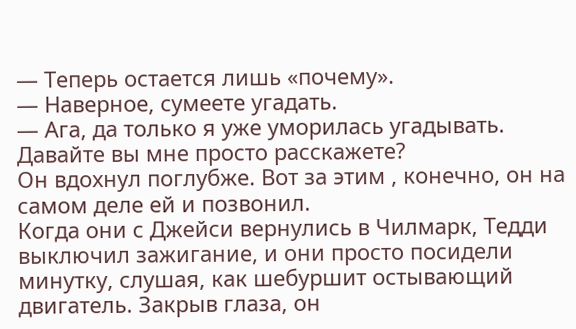— Теперь остается лишь «почему».
— Наверное, сумеете угадать.
— Ага, да только я уже уморилась угадывать. Давайте вы мне просто расскажете?
Он вдохнул поглубже. Вот за этим , конечно, он на самом деле ей и позвонил.
Когда они с Джейси вернулись в Чилмарк, Тедди выключил зажигание, и они просто посидели минутку, слушая, как шебуршит остывающий двигатель. Закрыв глаза, он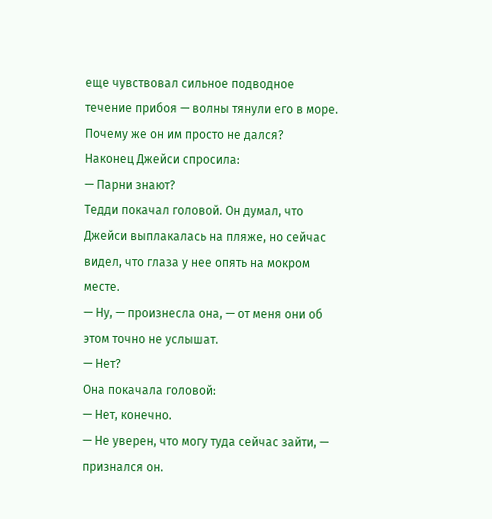еще чувствовал сильное подводное течение прибоя — волны тянули его в море. Почему же он им просто не дался?
Наконец Джейси спросила:
— Парни знают?
Тедди покачал головой. Он думал, что Джейси выплакалась на пляже, но сейчас видел, что глаза у нее опять на мокром месте.
— Ну, — произнесла она, — от меня они об этом точно не услышат.
— Нет?
Она покачала головой:
— Нет, конечно.
— Не уверен, что могу туда сейчас зайти, — признался он.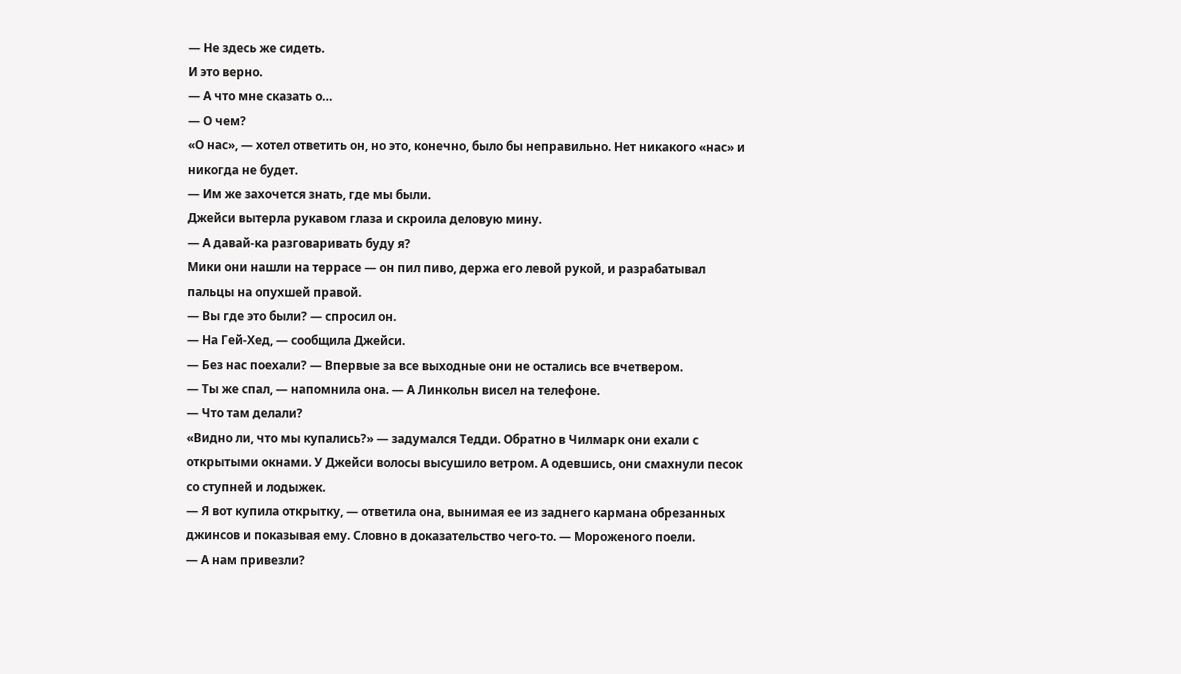— Не здесь же сидеть.
И это верно.
— А что мне сказать о…
— О чем?
«О нас», — хотел ответить он, но это, конечно, было бы неправильно. Нет никакого «нас» и никогда не будет.
— Им же захочется знать, где мы были.
Джейси вытерла рукавом глаза и скроила деловую мину.
— А давай-ка разговаривать буду я?
Мики они нашли на террасе — он пил пиво, держа его левой рукой, и разрабатывал пальцы на опухшей правой.
— Вы где это были? — спросил он.
— На Гей-Хед, — сообщила Джейси.
— Без нас поехали? — Впервые за все выходные они не остались все вчетвером.
— Ты же спал, — напомнила она. — А Линкольн висел на телефоне.
— Что там делали?
«Видно ли, что мы купались?» — задумался Тедди. Обратно в Чилмарк они ехали с открытыми окнами. У Джейси волосы высушило ветром. А одевшись, они смахнули песок со ступней и лодыжек.
— Я вот купила открытку, — ответила она, вынимая ее из заднего кармана обрезанных джинсов и показывая ему. Словно в доказательство чего-то. — Мороженого поели.
— А нам привезли?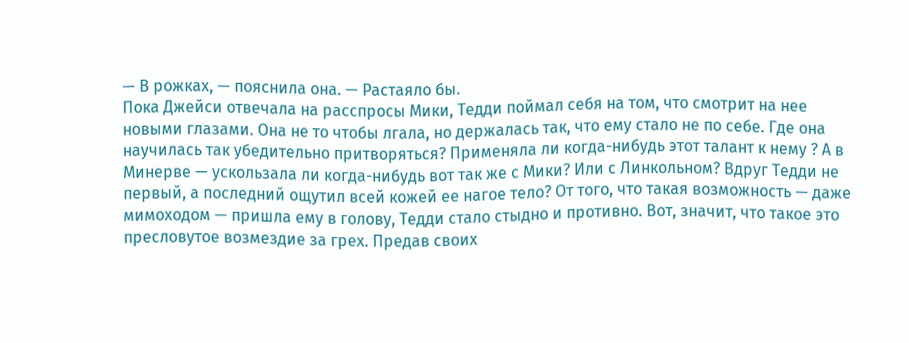— В рожках, — пояснила она. — Растаяло бы.
Пока Джейси отвечала на расспросы Мики, Тедди поймал себя на том, что смотрит на нее новыми глазами. Она не то чтобы лгала, но держалась так, что ему стало не по себе. Где она научилась так убедительно притворяться? Применяла ли когда-нибудь этот талант к нему ? А в Минерве — ускользала ли когда-нибудь вот так же с Мики? Или с Линкольном? Вдруг Тедди не первый, а последний ощутил всей кожей ее нагое тело? От того, что такая возможность — даже мимоходом — пришла ему в голову, Тедди стало стыдно и противно. Вот, значит, что такое это пресловутое возмездие за грех. Предав своих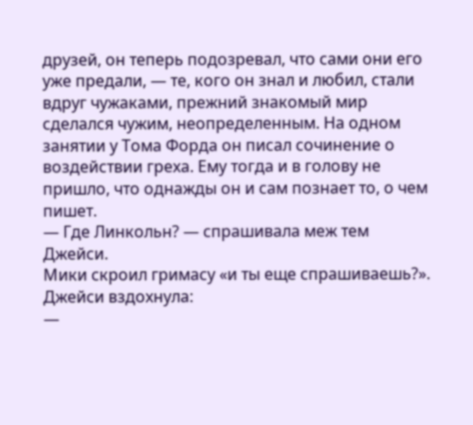друзей, он теперь подозревал, что сами они его уже предали, — те, кого он знал и любил, стали вдруг чужаками, прежний знакомый мир сделался чужим, неопределенным. На одном занятии у Тома Форда он писал сочинение о воздействии греха. Ему тогда и в голову не пришло, что однажды он и сам познает то, о чем пишет.
— Где Линкольн? — спрашивала меж тем Джейси.
Мики скроил гримасу «и ты еще спрашиваешь?».
Джейси вздохнула:
—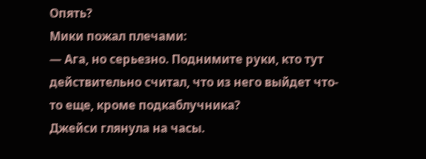Опять?
Мики пожал плечами:
— Ага, но серьезно. Поднимите руки, кто тут действительно считал, что из него выйдет что-то еще, кроме подкаблучника?
Джейси глянула на часы.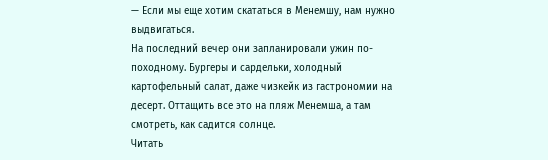— Если мы еще хотим скататься в Менемшу, нам нужно выдвигаться.
На последний вечер они запланировали ужин по-походному. Бургеры и сардельки, холодный картофельный салат, даже чизкейк из гастрономии на десерт. Оттащить все это на пляж Менемша, а там смотреть, как садится солнце.
Читать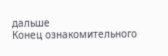дальше
Конец ознакомительного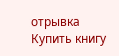отрывка
Купить книгу